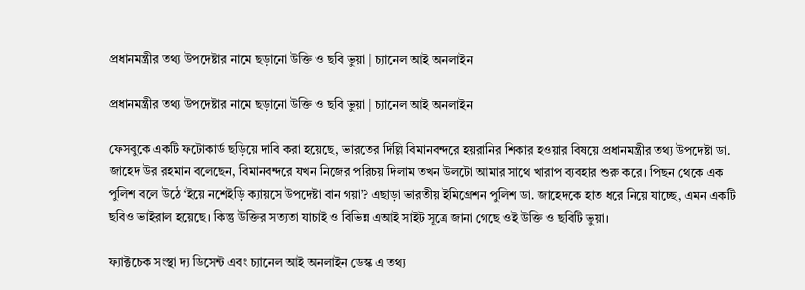প্রধানমন্ত্রীর তথ্য উপদেষ্টার নামে ছড়ানো উক্তি ও ছবি ভুয়া | চ্যানেল আই অনলাইন

প্রধানমন্ত্রীর তথ্য উপদেষ্টার নামে ছড়ানো উক্তি ও ছবি ভুয়া | চ্যানেল আই অনলাইন

ফেসবুকে একটি ফটোকার্ড ছড়িয়ে দাবি করা হয়েছে, ভারতের দিল্লি বিমানবন্দরে হয়রানির শিকার হওয়ার বিষয়ে প্রধানমন্ত্রীর তথ্য উপদেষ্টা ডা. জাহেদ উর রহমান বলেছেন, বিমানবন্দরে যখন নিজের পরিচয় দিলাম তখন উলটো আমার সাথে খারাপ ব্যবহার শুরু করে। পিছন থেকে এক পুলিশ বলে উঠে ‘ইয়ে নশেইড়ি ক্যায়সে উপদেষ্টা বান গয়া’? এছাড়া ভারতীয় ইমিগ্রেশন পুলিশ ডা. জাহেদকে হাত ধরে নিয়ে যাচ্ছে, এমন একটি ছবিও ভাইরাল হয়েছে। কিন্তু উক্তির সত্যতা যাচাই ও বিভিন্ন এআই সাইট সূত্রে জানা গেছে ওই উক্তি ও ছবিটি ভুয়া।

ফ্যাক্টচেক সংস্থা দ্য ডিসেন্ট এবং চ্যানেল আই অনলাইন ডেস্ক এ তথ্য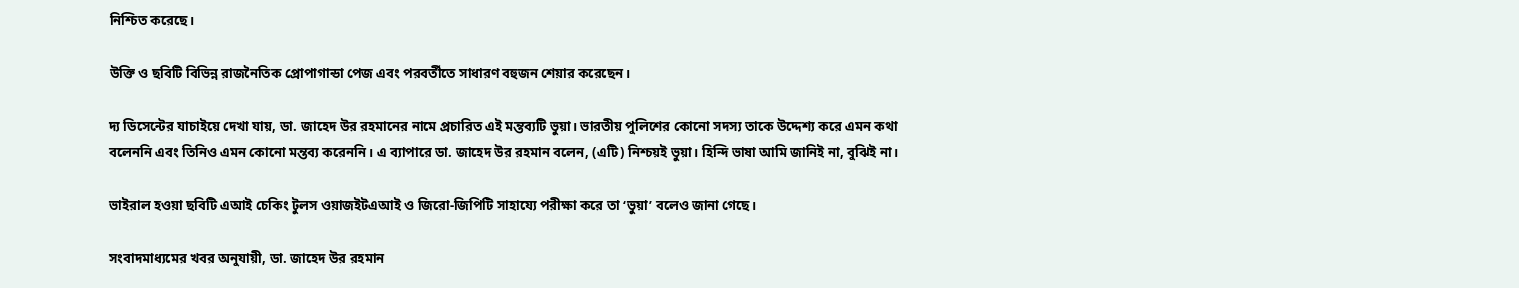নিশ্চিত করেছে।

উক্তি ও ছবিটি বিভিন্ন রাজনৈতিক প্রোপাগান্ডা পেজ এবং পরবর্তীতে সাধারণ বহুজন শেয়ার করেছেন।

দ্য ডিসেন্টের যাচাইয়ে দেখা যায়, ডা. জাহেদ উর রহমানের নামে প্রচারিত এই মন্তব্যটি ভুয়া। ভারতীয় পুলিশের কোনো সদস্য তাকে উদ্দেশ্য করে এমন কথা বলেননি এবং তিনিও এমন কোনো মন্তব্য করেননি। এ ব্যাপারে ডা. জাহেদ উর রহমান বলেন, (এটি) নিশ্চয়ই ভুয়া। হিন্দি ভাষা আমি জানিই না, বুঝিই না।

ভাইরাল হওয়া ছবিটি এআই চেকিং টুলস ওয়াজইটএআই ও জিরো-জিপিটি সাহায্যে পরীক্ষা করে তা ‘ভুয়া’ বলেও জানা গেছে।

সংবাদমাধ্যমের খবর অনুযায়ী, ডা. জাহেদ উর রহমান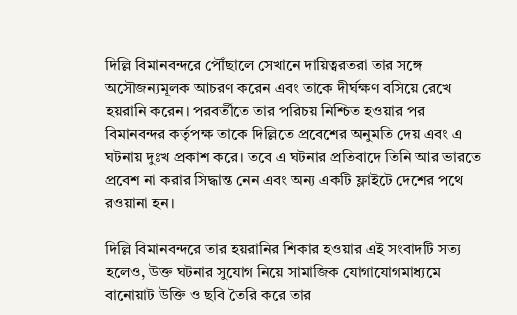দিল্লি বিমানবন্দরে পৌঁছালে সেখানে দায়িত্বরতরা তার সঙ্গে অসৌজন্যমূলক আচরণ করেন এবং তাকে দীর্ঘক্ষণ বসিয়ে রেখে হয়রানি করেন। পরবর্তীতে তার পরিচয় নিশ্চিত হওয়ার পর বিমানবন্দর কর্তৃপক্ষ তাকে দিল্লিতে প্রবেশের অনুমতি দেয় এবং এ ঘটনায় দুঃখ প্রকাশ করে। তবে এ ঘটনার প্রতিবাদে তিনি আর ভারতে প্রবেশ না করার সিদ্ধান্ত নেন এবং অন্য একটি ফ্লাইটে দেশের পথে রওয়ানা হন।

দিল্লি বিমানবন্দরে তার হয়রানির শিকার হওয়ার এই সংবাদটি সত্য হলেও, উক্ত ঘটনার সুযোগ নিয়ে সামাজিক যোগাযোগমাধ্যমে বানোয়াট উক্তি ও ছবি তৈরি করে তার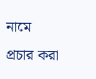নামে প্রচার করা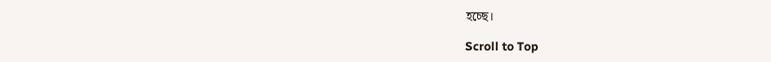হচ্ছে।

Scroll to Top